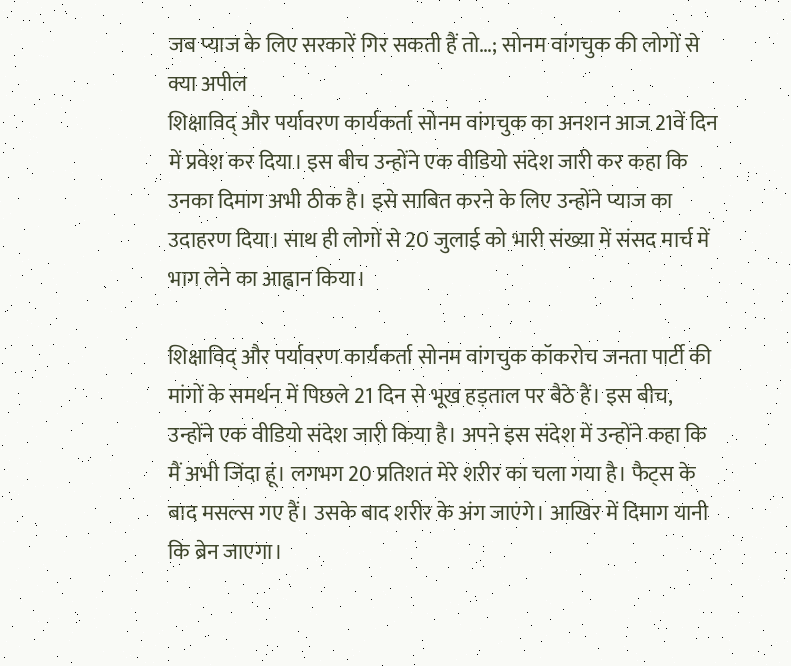जब प्याज के लिए सरकारें गिर सकती हैं तो…; सोनम वांगचुक की लोगों से क्या अपील
शिक्षाविद् और पर्यावरण कार्यकर्ता सोनम वांगचुक का अनशन आज 21वें दिन में प्रवेश कर दिया। इस बीच उन्होंने एक वीडियो संदेश जारी कर कहा कि उनका दिमाग अभी ठीक है। इसे साबित करने के लिए उन्होंने प्याज का उदाहरण दिया। साथ ही लोगों से 20 जुलाई को भारी संख्या में संसद मार्च में भाग लेने का आह्वान किया।

शिक्षाविद् और पर्यावरण कार्यकर्ता सोनम वांगचुक कॉकरोच जनता पार्टी की मांगों के समर्थन में पिछले 21 दिन से भूख हड़ताल पर बैठे हैं। इस बीच, उन्होंने एक वीडियो संदेश जारी किया है। अपने इस संदेश में उन्होंने कहा कि मैं अभी जिंदा हूं। लगभग 20 प्रतिशत मेरे शरीर का चला गया है। फैट्स के बाद मसल्स गए हैं। उसके बाद शरीर के अंग जाएंगे। आखिर में दिमाग यानी कि ब्रेन जाएगा।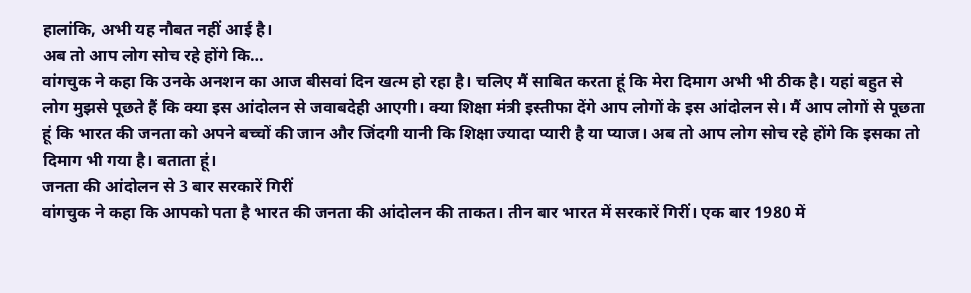हालांकि, अभी यह नौबत नहीं आई है।
अब तो आप लोग सोच रहे होंगे कि…
वांगचुक ने कहा कि उनके अनशन का आज बीसवां दिन खत्म हो रहा है। चलिए मैं साबित करता हूं कि मेरा दिमाग अभी भी ठीक है। यहां बहुत से लोग मुझसे पूछते हैं कि क्या इस आंदोलन से जवाबदेही आएगी। क्या शिक्षा मंत्री इस्तीफा देंगे आप लोगों के इस आंदोलन से। मैं आप लोगों से पूछता हूं कि भारत की जनता को अपने बच्चों की जान और जिंदगी यानी कि शिक्षा ज्यादा प्यारी है या प्याज। अब तो आप लोग सोच रहे होंगे कि इसका तो दिमाग भी गया है। बताता हूं।
जनता की आंदोलन से 3 बार सरकारें गिरीं
वांगचुक ने कहा कि आपको पता है भारत की जनता की आंदोलन की ताकत। तीन बार भारत में सरकारें गिरीं। एक बार 1980 में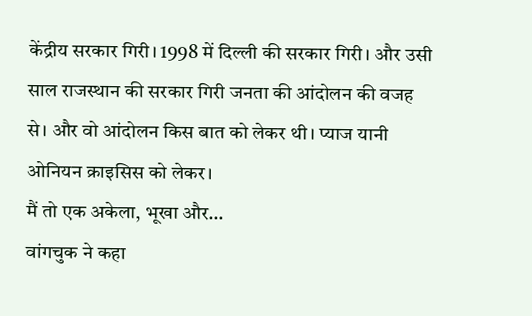केंद्रीय सरकार गिरी। 1998 में दिल्ली की सरकार गिरी। और उसी साल राजस्थान की सरकार गिरी जनता की आंदोलन की वजह से। और वो आंदोलन किस बात को लेकर थी। प्याज यानी ओनियन क्राइसिस को लेकर।
मैं तो एक अकेला, भूखा और…
वांगचुक ने कहा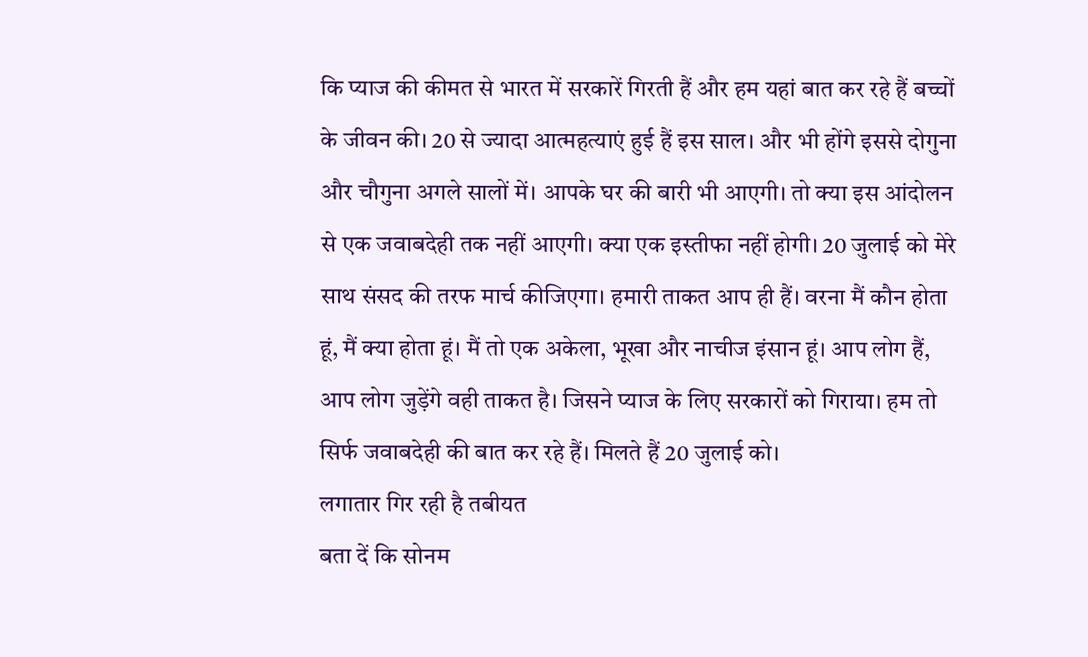कि प्याज की कीमत से भारत में सरकारें गिरती हैं और हम यहां बात कर रहे हैं बच्चों के जीवन की। 20 से ज्यादा आत्महत्याएं हुई हैं इस साल। और भी होंगे इससे दोगुना और चौगुना अगले सालों में। आपके घर की बारी भी आएगी। तो क्या इस आंदोलन से एक जवाबदेही तक नहीं आएगी। क्या एक इस्तीफा नहीं होगी। 20 जुलाई को मेरे साथ संसद की तरफ मार्च कीजिएगा। हमारी ताकत आप ही हैं। वरना मैं कौन होता हूं, मैं क्या होता हूं। मैं तो एक अकेला, भूखा और नाचीज इंसान हूं। आप लोग हैं, आप लोग जुड़ेंगे वही ताकत है। जिसने प्याज के लिए सरकारों को गिराया। हम तो सिर्फ जवाबदेही की बात कर रहे हैं। मिलते हैं 20 जुलाई को।
लगातार गिर रही है तबीयत
बता दें कि सोनम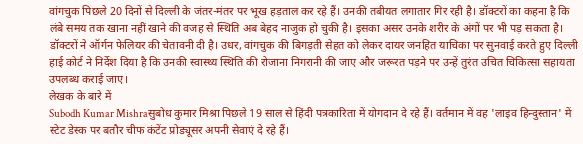वांगचुक पिछले 20 दिनों से दिल्ली के जंतर-मंतर पर भूख हड़ताल कर रहे हैं। उनकी तबीयत लगातार गिर रही है। डॉक्टरों का कहना है कि लंबे समय तक खाना नहीं खाने की वजह से स्थिति अब बेहद नाजुक हो चुकी है। इसका असर उनके शरीर के अंगों पर भी पड़ सकता है। डॉक्टरों ने ऑर्गन फेलियर की चेतावनी दी है। उधर, वांगचुक की बिगड़ती सेहत को लेकर दायर जनहित याचिका पर सुनवाई करते हुए दिल्ली हाई कोर्ट ने निर्देश दिया है कि उनकी स्वास्थ्य स्थिति की रोजाना निगरानी की जाए और जरूरत पड़ने पर उन्हें तुरंत उचित चिकित्सा सहायता उपलब्ध कराई जाए।
लेखक के बारे में
Subodh Kumar Mishraसुबोध कुमार मिश्रा पिछले 19 साल से हिंदी पत्रकारिता में योगदान दे रहे हैं। वर्तमान में वह 'लाइव हिन्दुस्तान' में स्टेट डेस्क पर बतौर चीफ कंटेंट प्रोड्यूसर अपनी सेवाएं दे रहे हैं।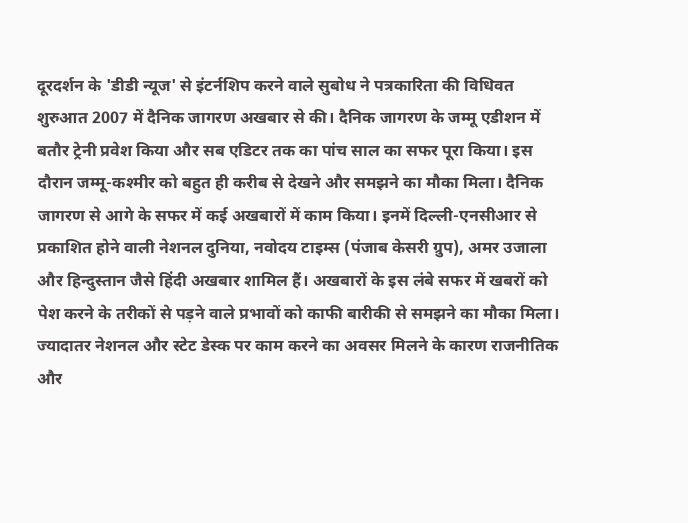दूरदर्शन के 'डीडी न्यूज' से इंटर्नशिप करने वाले सुबोध ने पत्रकारिता की विधिवत शुरुआत 2007 में दैनिक जागरण अखबार से की। दैनिक जागरण के जम्मू एडीशन में बतौर ट्रेनी प्रवेश किया और सब एडिटर तक का पांच साल का सफर पूरा किया। इस दौरान जम्मू-कश्मीर को बहुत ही करीब से देखने और समझने का मौका मिला। दैनिक जागरण से आगे के सफर में कई अखबारों में काम किया। इनमें दिल्ली-एनसीआर से प्रकाशित होने वाली नेशनल दुनिया, नवोदय टाइम्स (पंजाब केसरी ग्रुप), अमर उजाला और हिन्दुस्तान जैसे हिंदी अखबार शामिल हैं। अखबारों के इस लंबे सफर में खबरों को पेश करने के तरीकों से पड़ने वाले प्रभावों को काफी बारीकी से समझने का मौका मिला।
ज्यादातर नेशनल और स्टेट डेस्क पर काम करने का अवसर मिलने के कारण राजनीतिक और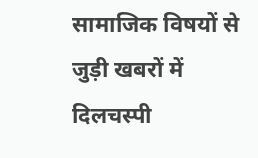सामाजिक विषयों से जुड़ी खबरों में दिलचस्पी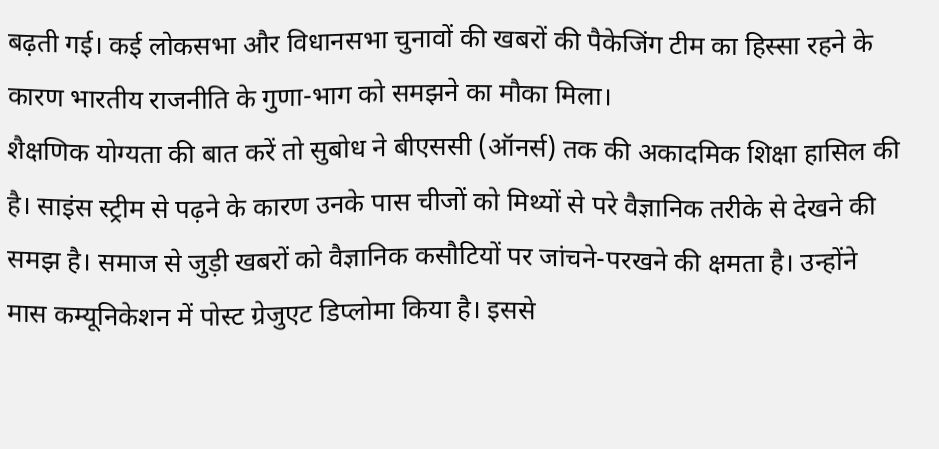बढ़ती गई। कई लोकसभा और विधानसभा चुनावों की खबरों की पैकेजिंग टीम का हिस्सा रहने के कारण भारतीय राजनीति के गुणा-भाग को समझने का मौका मिला।
शैक्षणिक योग्यता की बात करें तो सुबोध ने बीएससी (ऑनर्स) तक की अकादमिक शिक्षा हासिल की है। साइंस स्ट्रीम से पढ़ने के कारण उनके पास चीजों को मिथ्यों से परे वैज्ञानिक तरीके से देखने की समझ है। समाज से जुड़ी खबरों को वैज्ञानिक कसौटियों पर जांचने-परखने की क्षमता है। उन्होंने मास कम्यूनिकेशन में पोस्ट ग्रेजुएट डिप्लोमा किया है। इससे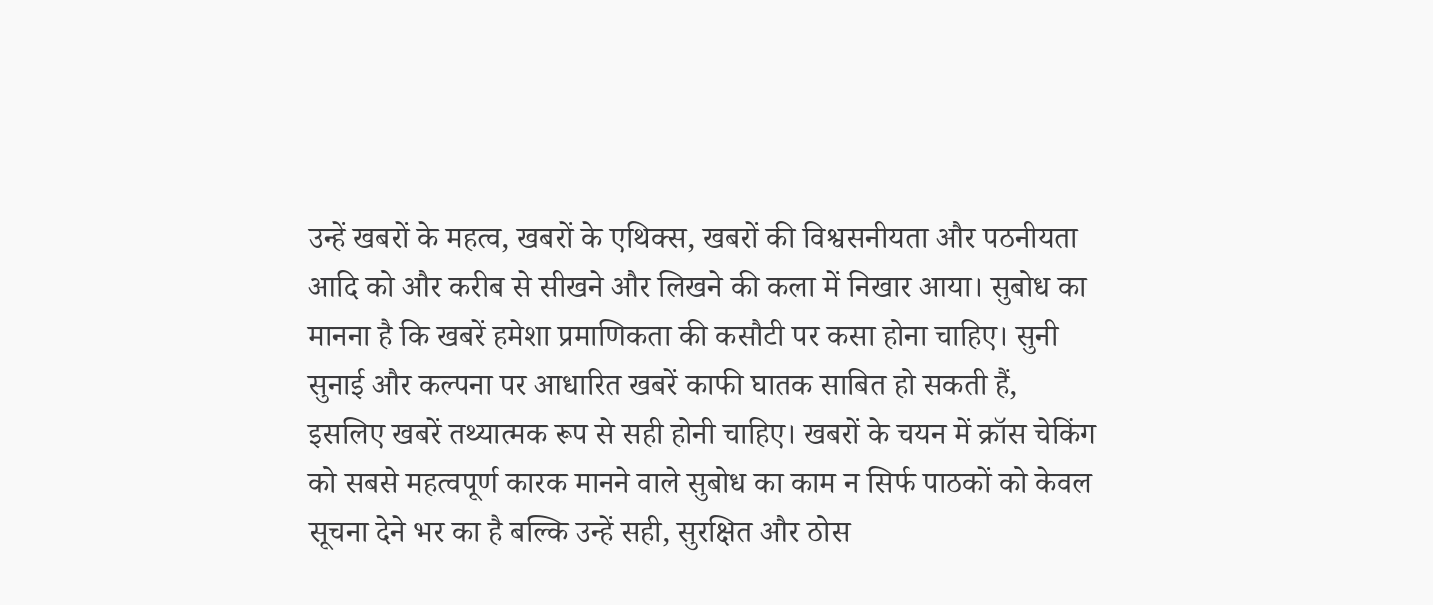उन्हें खबरों के महत्व, खबरों के एथिक्स, खबरों की विश्वसनीयता और पठनीयता आदि को और करीब से सीखने और लिखने की कला में निखार आया। सुबोध का मानना है कि खबरें हमेशा प्रमाणिकता की कसौटी पर कसा होना चाहिए। सुनी सुनाई और कल्पना पर आधारित खबरें काफी घातक साबित हो सकती हैं, इसलिए खबरें तथ्यात्मक रूप से सही होनी चाहिए। खबरों के चयन में क्रॉस चेकिंग को सबसे महत्वपूर्ण कारक मानने वाले सुबोध का काम न सिर्फ पाठकों को केवल सूचना देने भर का है बल्कि उन्हें सही, सुरक्षित और ठोस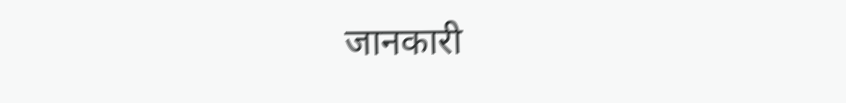जानकारी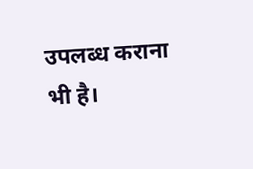उपलब्ध कराना भी है।